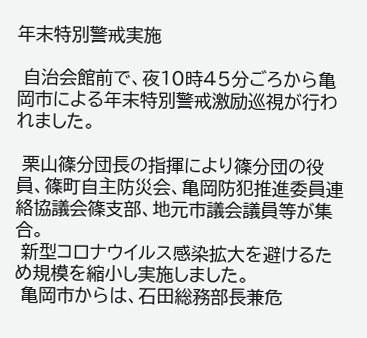年末特別警戒実施

 自治会館前で、夜10時45分ごろから亀岡市による年末特別警戒激励巡視が行われました。

 栗山篠分団長の指揮により篠分団の役員、篠町自主防災会、亀岡防犯推進委員連絡協議会篠支部、地元市議会議員等が集合。
 新型コロナウイルス感染拡大を避けるため規模を縮小し実施しました。
 亀岡市からは、石田総務部長兼危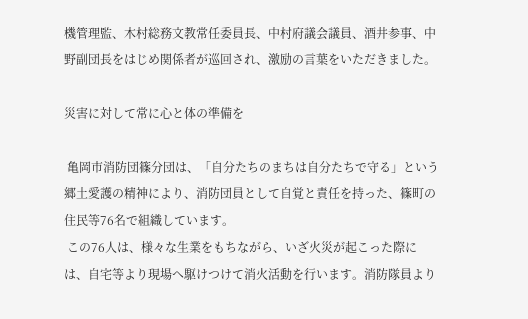機管理監、木村総務文教常任委員長、中村府議会議員、酒井参事、中野副団長をはじめ関係者が巡回され、激励の言葉をいただきました。

災害に対して常に心と体の準備を

 亀岡市消防団篠分団は、「自分たちのまちは自分たちで守る」という郷土愛護の精神により、消防団員として自覚と責任を持った、篠町の住民等76名で組織しています。
 この76人は、様々な生業をもちながら、いざ火災が起こった際には、自宅等より現場へ駆けつけて消火活動を行います。消防隊員より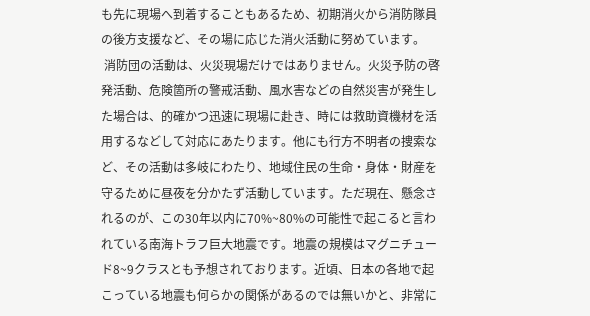も先に現場へ到着することもあるため、初期消火から消防隊員の後方支援など、その場に応じた消火活動に努めています。
 消防団の活動は、火災現場だけではありません。火災予防の啓発活動、危険箇所の警戒活動、風水害などの自然災害が発生した場合は、的確かつ迅速に現場に赴き、時には救助資機材を活用するなどして対応にあたります。他にも行方不明者の捜索など、その活動は多岐にわたり、地域住民の生命・身体・財産を守るために昼夜を分かたず活動しています。ただ現在、懸念されるのが、この30年以内に70%~80%の可能性で起こると言われている南海トラフ巨大地震です。地震の規模はマグニチュード8~9クラスとも予想されております。近頃、日本の各地で起こっている地震も何らかの関係があるのでは無いかと、非常に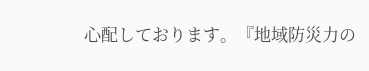心配しております。『地域防災力の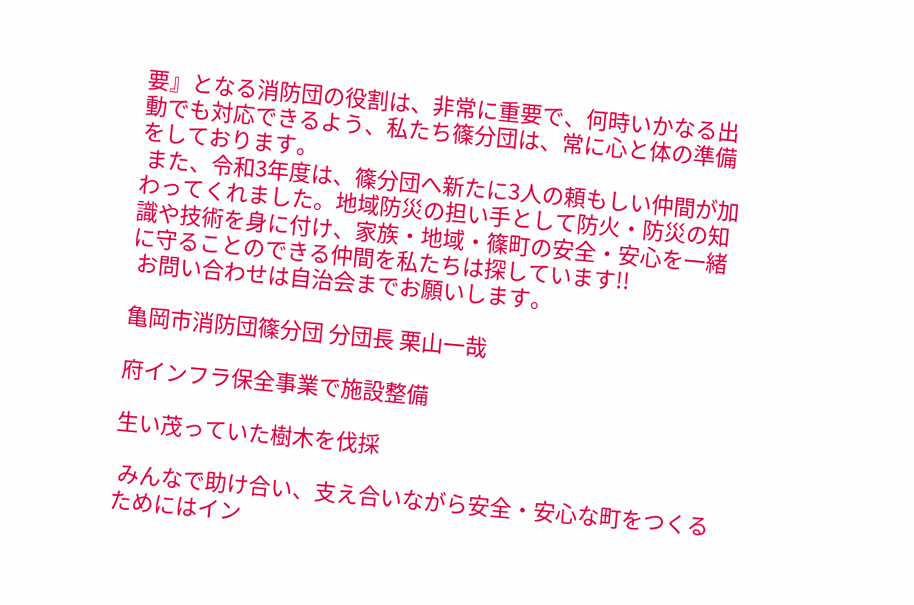要』となる消防団の役割は、非常に重要で、何時いかなる出動でも対応できるよう、私たち篠分団は、常に心と体の準備をしております。
 また、令和3年度は、篠分団へ新たに3人の頼もしい仲間が加わってくれました。地域防災の担い手として防火・防災の知識や技術を身に付け、家族・地域・篠町の安全・安心を一緒に守ることのできる仲間を私たちは探しています!!
 お問い合わせは自治会までお願いします。

亀岡市消防団篠分団 分団長 栗山一哉

府インフラ保全事業で施設整備

生い茂っていた樹木を伐採

 みんなで助け合い、支え合いながら安全・安心な町をつくるためにはイン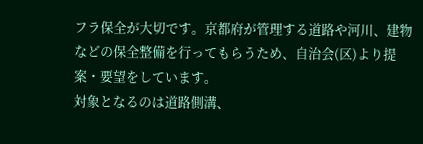フラ保全が大切です。京都府が管理する道路や河川、建物などの保全整備を行ってもらうため、自治会(区)より提案・要望をしています。
対象となるのは道路側溝、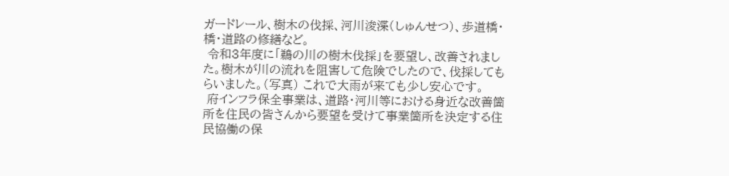ガードレール、樹木の伐採、河川浚渫(しゅんせつ)、歩道橋・橋・道路の修繕など。
 令和3年度に「鵜の川の樹木伐採」を要望し、改善されました。樹木が川の流れを阻害して危険でしたので、伐採してもらいました。(写真) これで大雨が来ても少し安心です。
 府インフラ保全事業は、道路・河川等における身近な改善箇所を住民の皆さんから要望を受けて事業箇所を決定する住民協働の保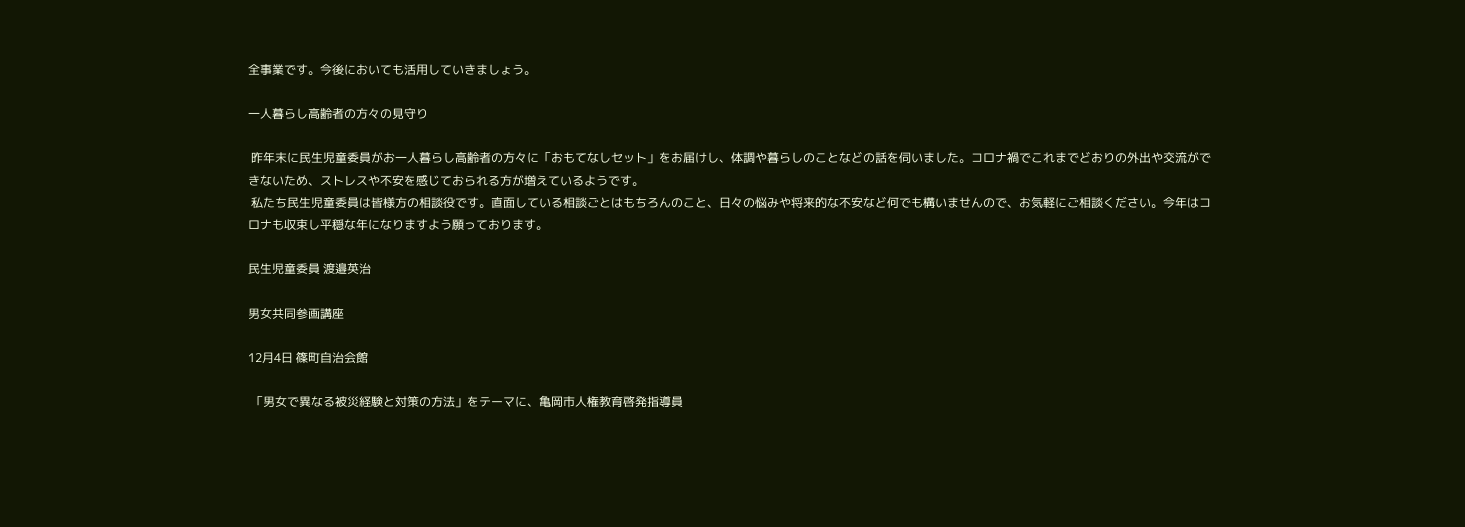全事業です。今後においても活用していきましょう。

一人暮らし高齢者の方々の見守り

 昨年末に民生児童委員がお一人暮らし高齢者の方々に「おもてなしセット」をお届けし、体調や暮らしのことなどの話を伺いました。コロナ禍でこれまでどおりの外出や交流ができないため、ストレスや不安を感じておられる方が増えているようです。
 私たち民生児童委員は皆様方の相談役です。直面している相談ごとはもちろんのこと、日々の悩みや将来的な不安など何でも構いませんので、お気軽にご相談ください。今年はコロナも収束し平穏な年になりますよう願っております。

民生児童委員 渡邉英治

男女共同参画講座

12月4日 篠町自治会館

 「男女で異なる被災経験と対策の方法」をテーマに、亀岡市人権教育啓発指導員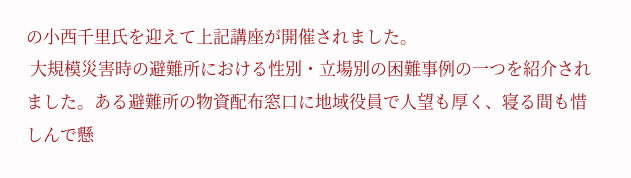の小西千里氏を迎えて上記講座が開催されました。
 大規模災害時の避難所における性別・立場別の困難事例の一つを紹介されました。ある避難所の物資配布窓口に地域役員で人望も厚く、寝る間も惜しんで懸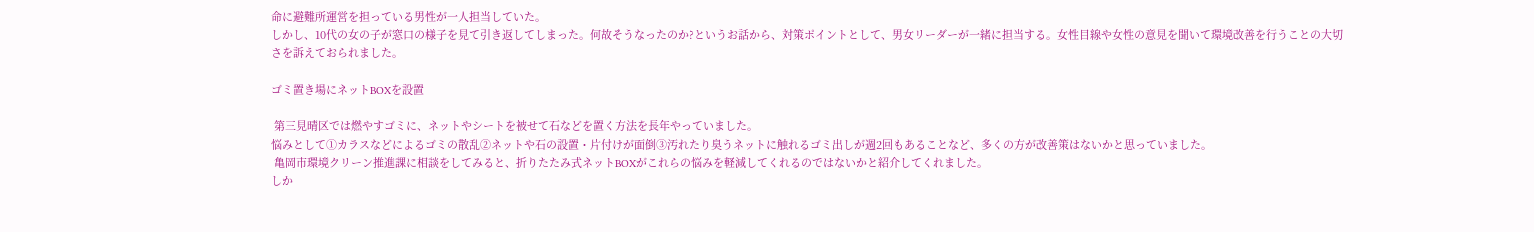命に避難所運営を担っている男性が一人担当していた。
しかし、10代の女の子が窓口の様子を見て引き返してしまった。何故そうなったのか?というお話から、対策ポイントとして、男女リーダーが一緒に担当する。女性目線や女性の意見を聞いて環境改善を行うことの大切さを訴えておられました。

ゴミ置き場にネットBOXを設置

 第三見晴区では燃やすゴミに、ネットやシートを被せて石などを置く方法を長年やっていました。
悩みとして①カラスなどによるゴミの散乱②ネットや石の設置・片付けが面倒③汚れたり臭うネットに触れるゴミ出しが週2回もあることなど、多くの方が改善策はないかと思っていました。
 亀岡市環境クリーン推進課に相談をしてみると、折りたたみ式ネットBOXがこれらの悩みを軽減してくれるのではないかと紹介してくれました。
しか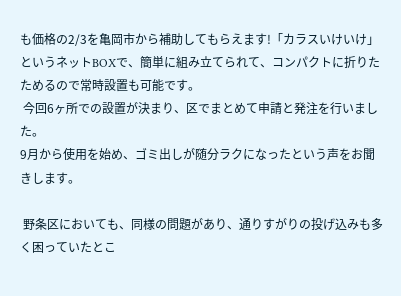も価格の2/3を亀岡市から補助してもらえます!「カラスいけいけ」というネットBOXで、簡単に組み立てられて、コンパクトに折りたためるので常時設置も可能です。
 今回6ヶ所での設置が決まり、区でまとめて申請と発注を行いました。
9月から使用を始め、ゴミ出しが随分ラクになったという声をお聞きします。

 野条区においても、同様の問題があり、通りすがりの投げ込みも多く困っていたとこ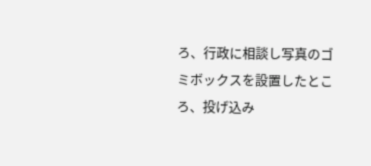ろ、行政に相談し写真のゴミボックスを設置したところ、投げ込み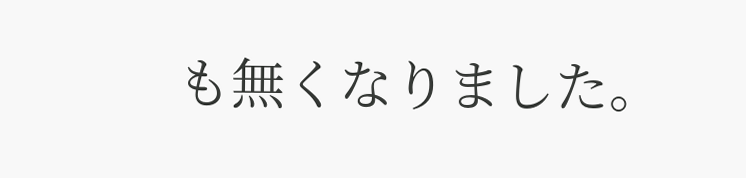も無くなりました。